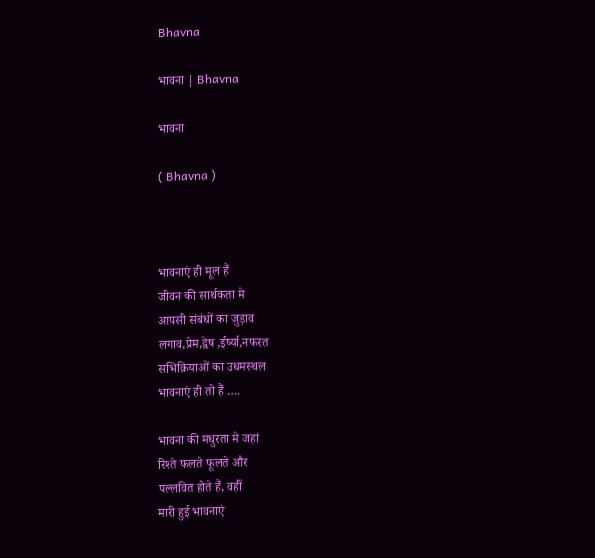Bhavna

भावना | Bhavna

भावना

( Bhavna )



भावनाएं ही मूल हैं
जीवन की सार्थकता मे
आपसी संबंधों का जुड़ाव
लगाव,प्रेम,द्वेष ,ईर्ष्या,नफरत
सभिक्रियाओं का उधमस्थल
भावनाएं ही तो हैं ….

भावना की मधुरता मे जहां
रिश्ते फलते फूलते और
पल्लवित होते हैं, वहीं
मारी हुई भावनाएं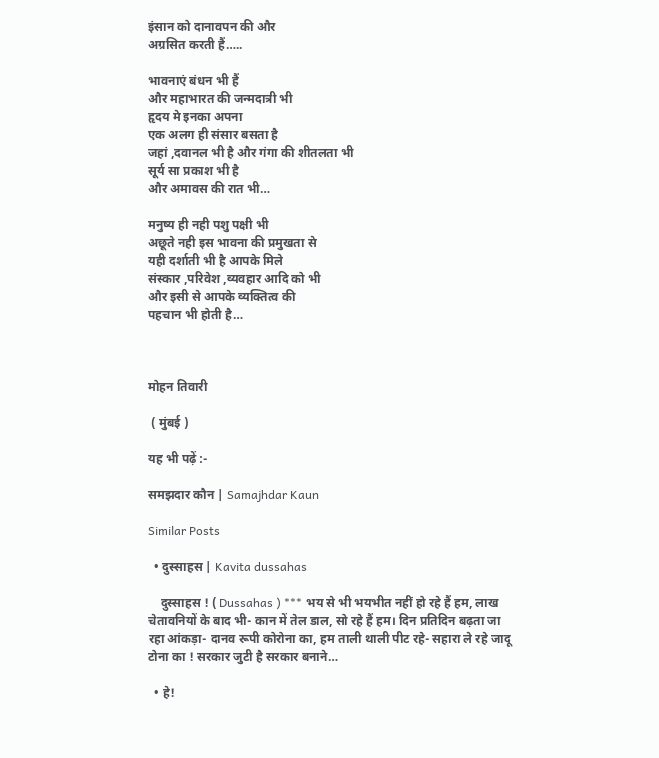इंसान को दानावपन की और
अग्रसित करती हैं…..

भावनाएं बंधन भी हैं
और महाभारत की जन्मदात्री भी
हृदय मे इनका अपना
एक अलग ही संसार बसता है
जहां ,दवानल भी है और गंगा की शीतलता भी
सूर्य सा प्रकाश भी है
और अमावस की रात भी…

मनुष्य ही नही पशु पक्षी भी
अछूते नही इस भावना की प्रमुखता से
यही दर्शाती भी है आपके मिले
संस्कार ,परिवेश ,व्यवहार आदि को भी
और इसी से आपके व्यक्तित्व की
पहचान भी होती है…



मोहन तिवारी

 ( मुंबई )

यह भी पढ़ें :-

समझदार कौन | Samajhdar Kaun

Similar Posts

  • दुस्साहस | Kavita dussahas

    दुस्साहस ! ( Dussahas ) *** भय से भी भयभीत नहीं हो रहे हैं हम, लाख चेतावनियों के बाद भी- कान में तेल डाल, सो रहे हैं हम। दिन प्रतिदिन बढ़ता जा रहा आंकड़ा- दानव रूपी कोरोना का, हम ताली थाली पीट रहे- सहारा ले रहे जादू टोना का ! सरकार जुटी है सरकार बनाने…

  • हे!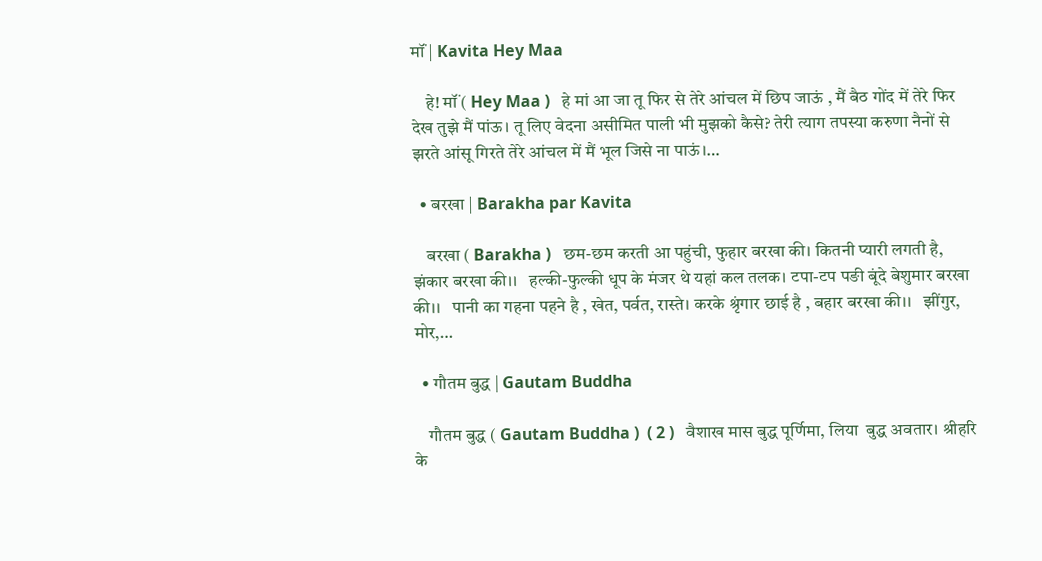मॉं | Kavita Hey Maa

    हे! मॉं ( Hey Maa )   हे मां आ जा तू फिर से तेरे आंचल में छिप जाऊं , मैं बैठ गोंद में तेरे फिर देख तुझे मैं पांऊ। तू लिए वेदना असीमित पाली भी मुझको कैसे? तेरी त्याग तपस्या करुणा नैनों से झरते आंसू गिरते तेरे आंचल में मैं भूल जिसे ना पाऊं।…

  • बरखा | Barakha par Kavita

    बरखा ( Barakha )   छम-छम करती आ पहुंची, फुहार बरखा की। कितनी प्यारी लगती है, झंकार बरखा की।।   हल्की-फुल्की धूप के मंजर थे यहां कल तलक। टपा-टप पङी बूंदे बेशुमार बरखा की।।   पानी का गहना पहने है , खेत, पर्वत, रास्ते। करके श्रृंगार छाई है , बहार बरखा की।।   झींगुर, मोर,…

  • गौतम बुद्ध | Gautam Buddha

    गौतम बुद्ध ( Gautam Buddha )  ( 2 )   वैशाख मास बुद्ध पूर्णिमा, लिया  बुद्ध अवतार। श्रीहरि के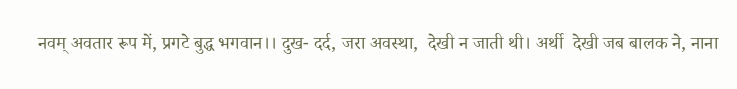नवम् अवतार रूप में, प्रगटे बुद्ध भगवान।। दुख- दर्द, जरा अवस्था,  देखी न जाती थी। अर्थी  देखी जब बालक ने, नाना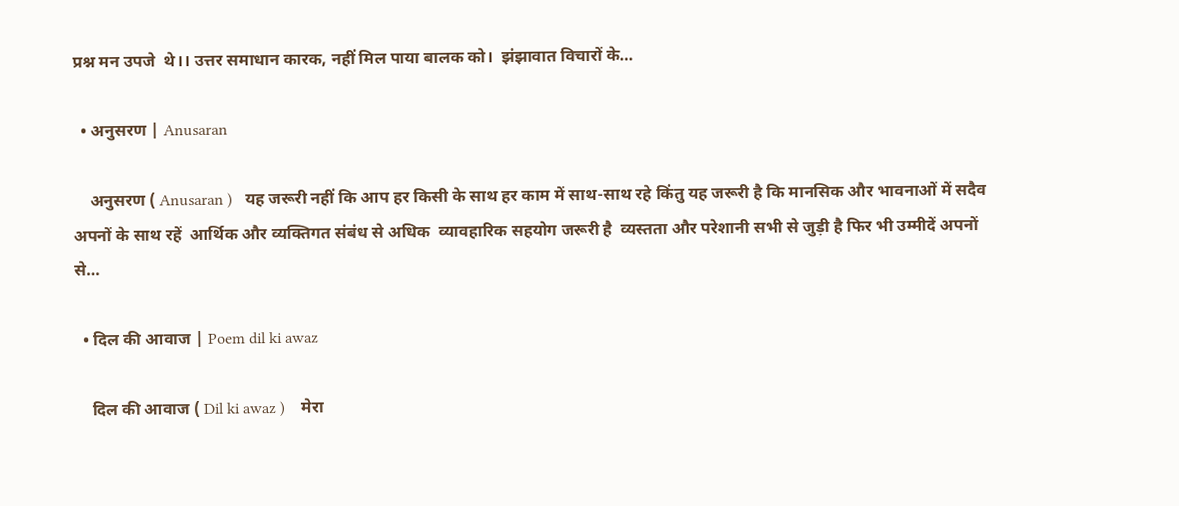प्रश्न मन उपजे  थे।। उत्तर समाधान कारक, नहीं मिल पाया बालक को।  झंझावात विचारों के…

  • अनुसरण | Anusaran

    अनुसरण ( Anusaran )   यह जरूरी नहीं कि आप हर किसी के साथ हर काम में साथ-साथ रहे किंतु यह जरूरी है कि मानसिक और भावनाओं में सदैव अपनों के साथ रहें  आर्थिक और व्यक्तिगत संबंध से अधिक  व्यावहारिक सहयोग जरूरी है  व्यस्तता और परेशानी सभी से जुड़ी है फिर भी उम्मीदें अपनों से…

  • दिल की आवाज | Poem dil ki awaz

    दिल की आवाज ( Dil ki awaz )    मेरा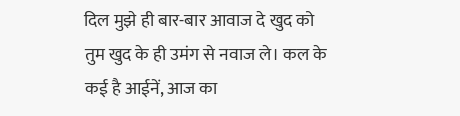दिल मुझे ही बार-बार आवाज दे खुद को तुम खुद के ही उमंग से नवाज ले। कल के कई है आईनें, आज का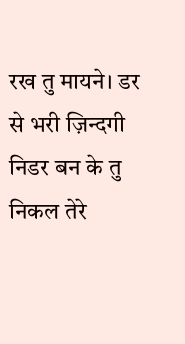रख तु मायने। डर से भरी ज़िन्दगी निडर बन के तु निकल तेरे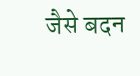जैसे बदन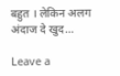बहुत । लेकिन अलग अंदाज दे खुद…

Leave a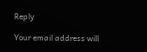Reply

Your email address will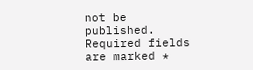not be published. Required fields are marked *